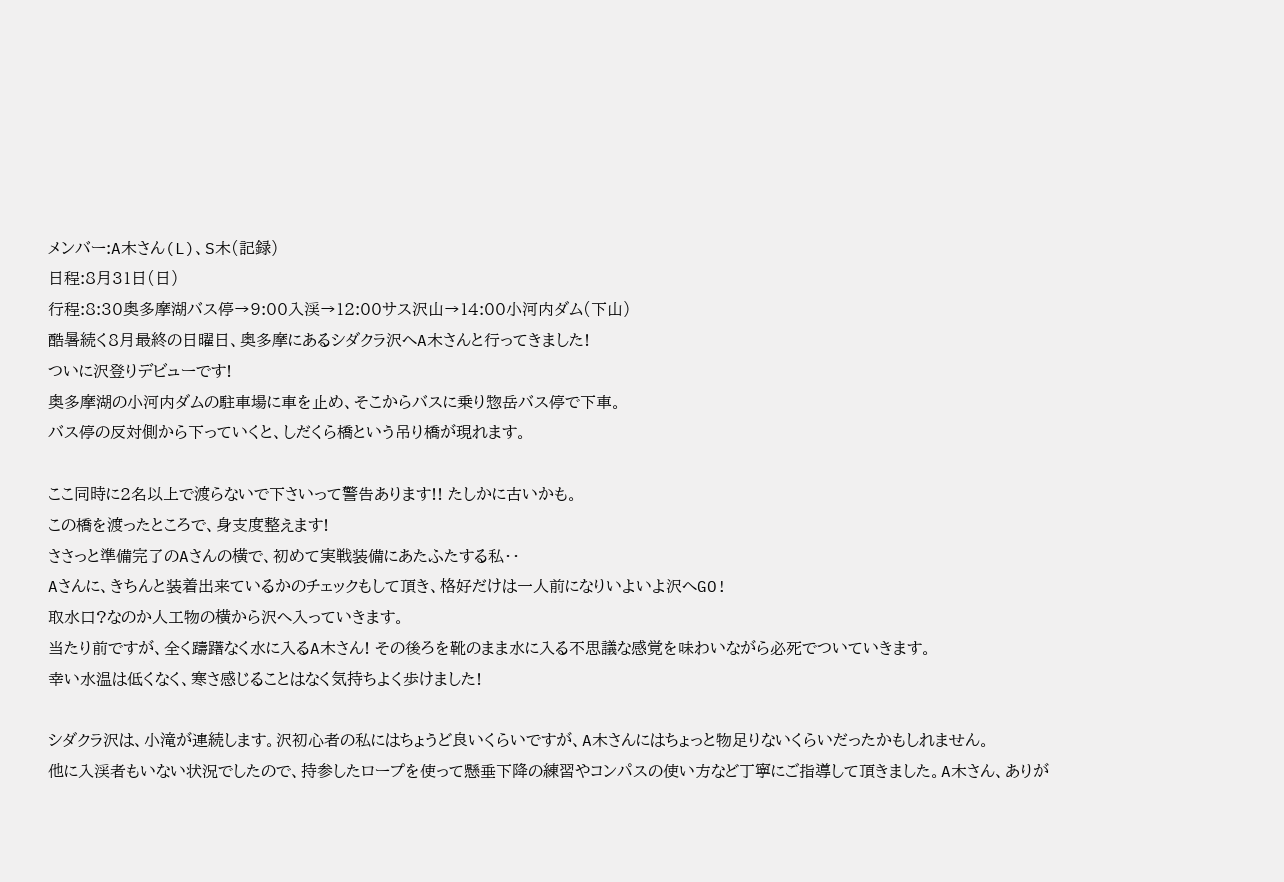メンバー:A木さん(L)、S木(記録)
日程:8月31日(日)
行程:8:30奥多摩湖バス停→9:00入渓→12:00サス沢山→14:00小河内ダム(下山)
酷暑続く8月最終の日曜日、奥多摩にあるシダクラ沢へA木さんと行ってきました!
ついに沢登りデビューです!
奥多摩湖の小河内ダムの駐車場に車を止め、そこからバスに乗り惣岳バス停で下車。
バス停の反対側から下っていくと、しだくら橋という吊り橋が現れます。

ここ同時に2名以上で渡らないで下さいって警告あります!! たしかに古いかも。
この橋を渡ったところで、身支度整えます!
ささっと準備完了のAさんの横で、初めて実戦装備にあたふたする私・・
Aさんに、きちんと装着出来ているかのチェックもして頂き、格好だけは一人前になりいよいよ沢へGO!
取水口?なのか人工物の横から沢へ入っていきます。
当たり前ですが、全く躊躇なく水に入るA木さん! その後ろを靴のまま水に入る不思議な感覚を味わいながら必死でついていきます。
幸い水温は低くなく、寒さ感じることはなく気持ちよく歩けました!

シダクラ沢は、小滝が連続します。沢初心者の私にはちょうど良いくらいですが、A木さんにはちょっと物足りないくらいだったかもしれません。
他に入渓者もいない状況でしたので、持参したロープを使って懸垂下降の練習やコンパスの使い方など丁寧にご指導して頂きました。A木さん、ありが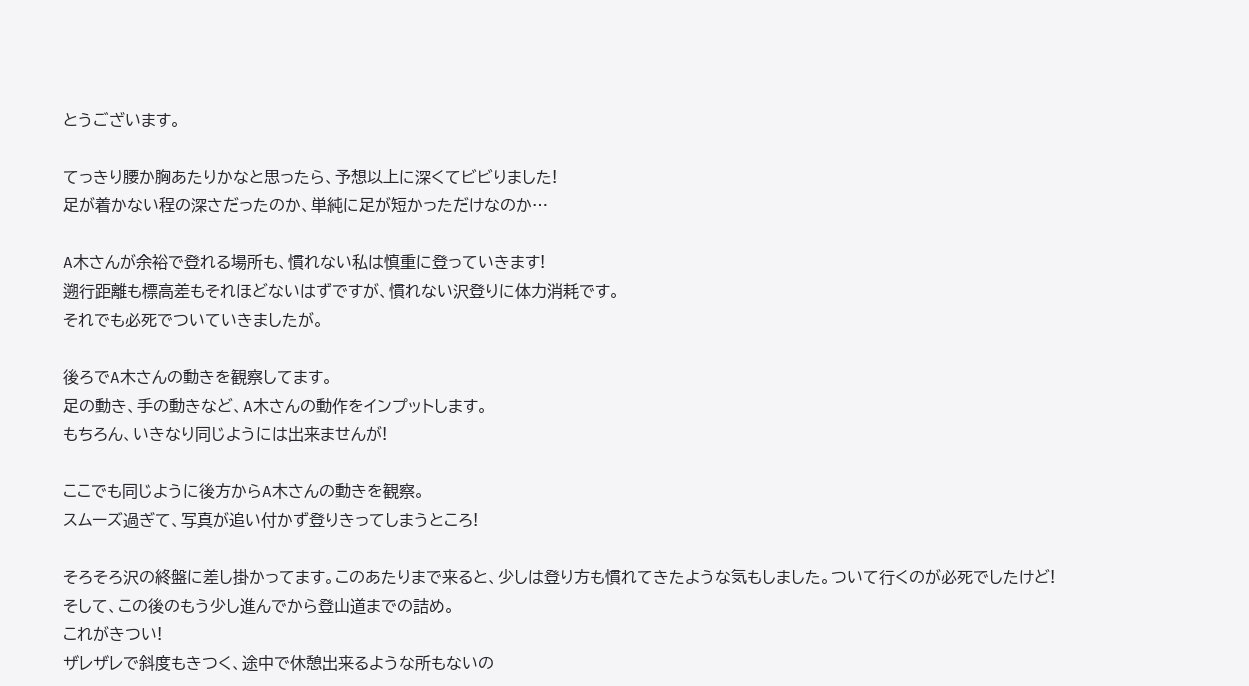とうございます。

てっきり腰か胸あたりかなと思ったら、予想以上に深くてビビりました!
足が着かない程の深さだったのか、単純に足が短かっただけなのか…

A木さんが余裕で登れる場所も、慣れない私は慎重に登っていきます!
遡行距離も標高差もそれほどないはずですが、慣れない沢登りに体力消耗です。
それでも必死でついていきましたが。

後ろでA木さんの動きを観察してます。
足の動き、手の動きなど、A木さんの動作をインプットします。
もちろん、いきなり同じようには出来ませんが!

ここでも同じように後方からA木さんの動きを観察。
スムーズ過ぎて、写真が追い付かず登りきってしまうところ!

そろそろ沢の終盤に差し掛かってます。このあたりまで来ると、少しは登り方も慣れてきたような気もしました。ついて行くのが必死でしたけど!
そして、この後のもう少し進んでから登山道までの詰め。
これがきつい!
ザレザレで斜度もきつく、途中で休憩出来るような所もないの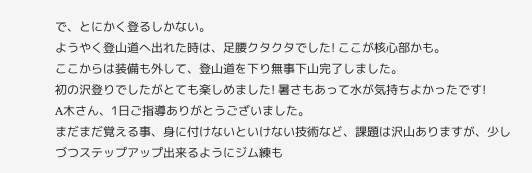で、とにかく登るしかない。
ようやく登山道へ出れた時は、足腰クタクタでした! ここが核心部かも。
ここからは装備も外して、登山道を下り無事下山完了しました。
初の沢登りでしたがとても楽しめました! 暑さもあって水が気持ちよかったです!
A木さん、1日ご指導ありがとうございました。
まだまだ覚える事、身に付けないといけない技術など、課題は沢山ありますが、少しづつステップアップ出来るようにジム練も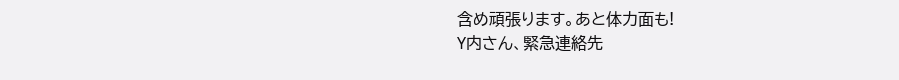含め頑張ります。あと体力面も!
Y内さん、緊急連絡先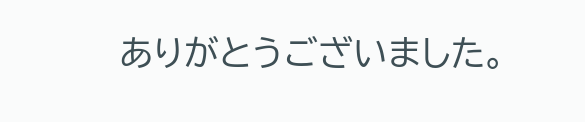ありがとうございました。